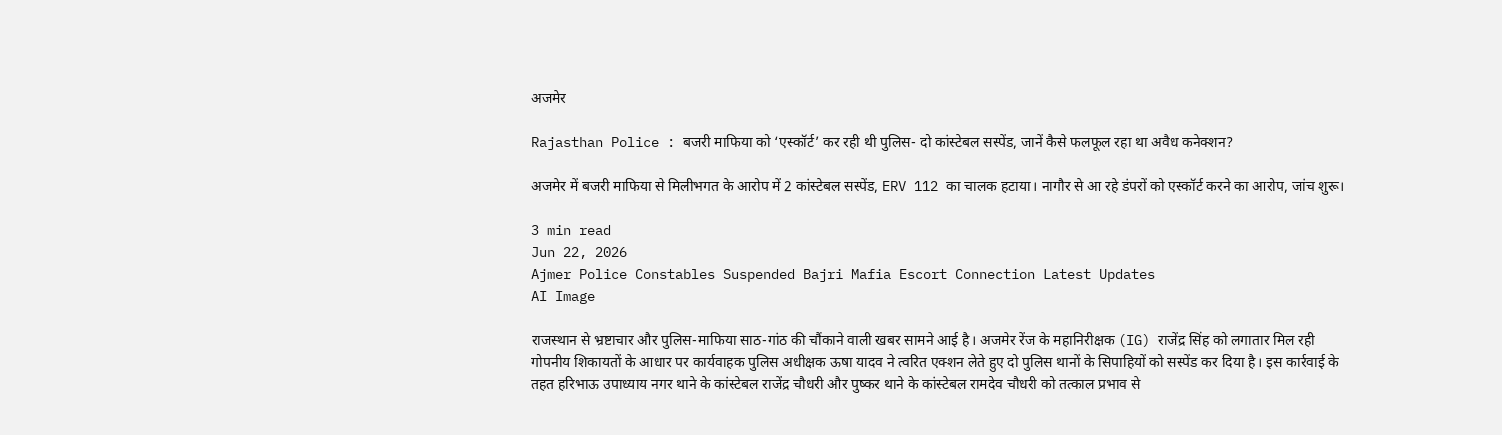अजमेर

Rajasthan Police : बजरी माफिया को ‘एस्कॉर्ट’ कर रही थी पुलिस- दो कांस्टेबल सस्पेंड, जानें कैसे फलफूल रहा था अवैध कनेक्शन?

अजमेर में बजरी माफिया से मिलीभगत के आरोप में 2 कांस्टेबल सस्पेंड, ERV 112 का चालक हटाया। नागौर से आ रहे डंपरों को एस्कॉर्ट करने का आरोप, जांच शुरू।

3 min read
Jun 22, 2026
Ajmer Police Constables Suspended Bajri Mafia Escort Connection Latest Updates
AI Image

राजस्थान से भ्रष्टाचार और पुलिस-माफिया साठ-गांठ की चौंकाने वाली खबर सामने आई है। अजमेर रेंज के महानिरीक्षक (IG) राजेंद्र सिंह को लगातार मिल रही गोपनीय शिकायतों के आधार पर कार्यवाहक पुलिस अधीक्षक ऊषा यादव ने त्‍वरित एक्शन लेते हुए दो पुलिस थानों के सिपाहियों को सस्पेंड कर दिया है। इस कार्रवाई के तहत हरिभाऊ उपाध्याय नगर थाने के कांस्टेबल राजेंद्र चौधरी और पुष्कर थाने के कांस्टेबल रामदेव चौधरी को तत्काल प्रभाव से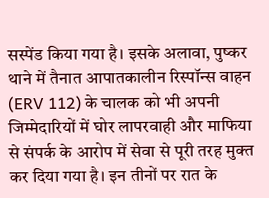सस्पेंड किया गया है। इसके अलावा, पुष्कर थाने में तैनात आपातकालीन रिस्पॉन्स वाहन (ERV 112) के चालक को भी अपनी जिम्मेदारियों में घोर लापरवाही और माफिया से संपर्क के आरोप में सेवा से पूरी तरह मुक्त कर दिया गया है। इन तीनों पर रात के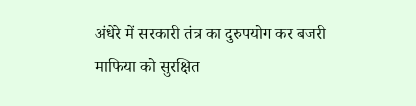अंधेरे में सरकारी तंत्र का दुरुपयोग कर बजरी माफिया को सुरक्षित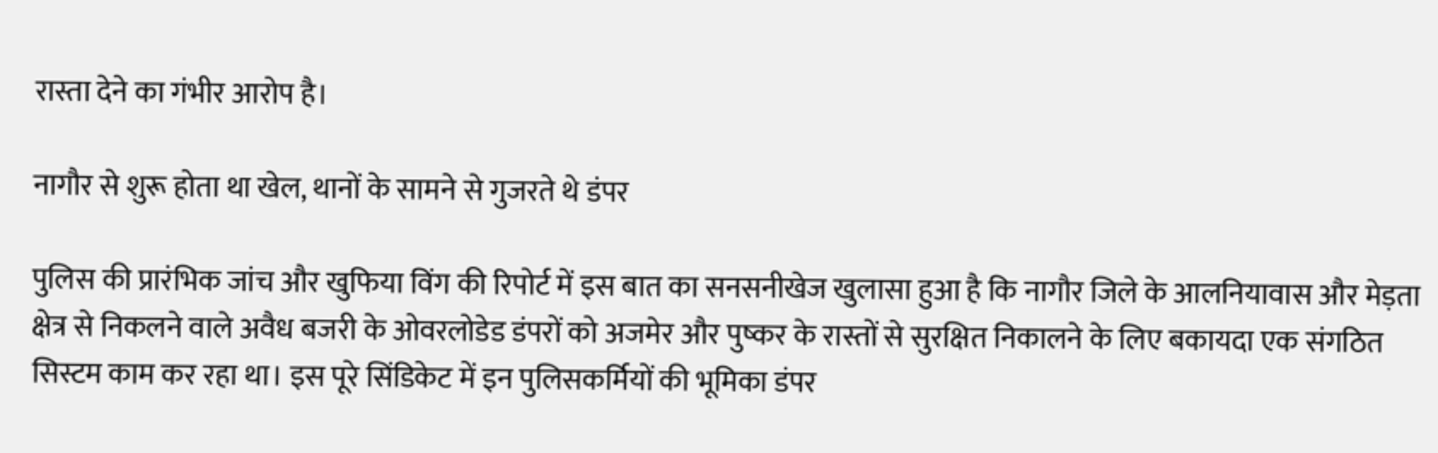रास्ता देने का गंभीर आरोप है।

नागौर से शुरू होता था खेल, थानों के सामने से गुजरते थे डंपर

पुलिस की प्रारंभिक जांच और खुफिया विंग की रिपोर्ट में इस बात का सनसनीखेज खुलासा हुआ है कि नागौर जिले के आलनियावास और मेड़ता क्षेत्र से निकलने वाले अवैध बजरी के ओवरलोडेड डंपरों को अजमेर और पुष्कर के रास्तों से सुरक्षित निकालने के लिए बकायदा एक संगठित सिस्टम काम कर रहा था। इस पूरे सिंडिकेट में इन पुलिसकर्मियों की भूमिका डंपर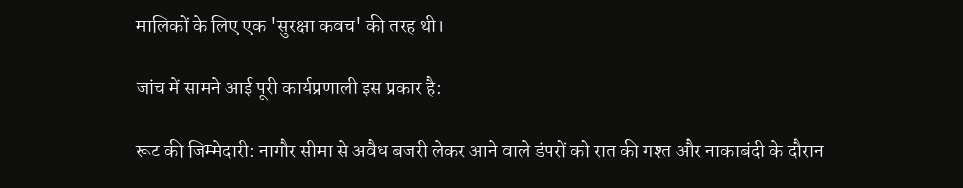मालिकों के लिए एक 'सुरक्षा कवच' की तरह थी।

जांच में सामने आई पूरी कार्यप्रणाली इस प्रकार है:

रूट की जिम्मेदारी: नागौर सीमा से अवैध बजरी लेकर आने वाले डंपरों को रात की गश्त और नाकाबंदी के दौरान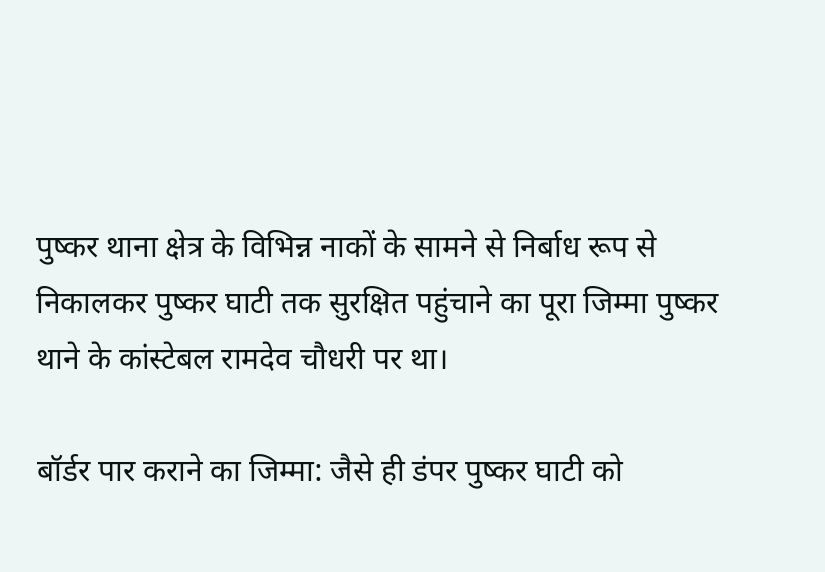पुष्कर थाना क्षेत्र के विभिन्न नाकों के सामने से निर्बाध रूप से निकालकर पुष्कर घाटी तक सुरक्षित पहुंचाने का पूरा जिम्मा पुष्कर थाने के कांस्टेबल रामदेव चौधरी पर था।

बॉर्डर पार कराने का जिम्मा: जैसे ही डंपर पुष्कर घाटी को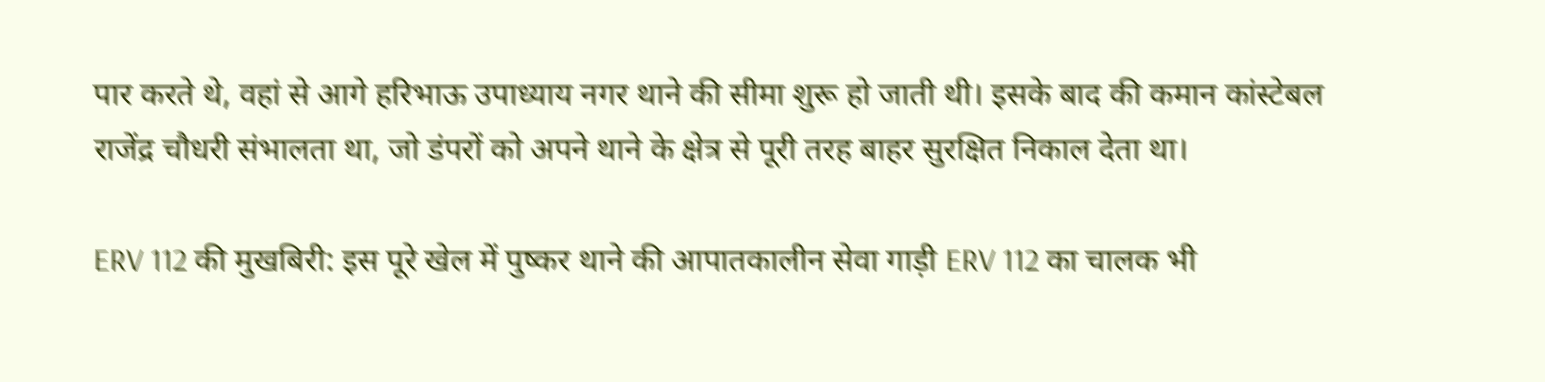पार करते थे, वहां से आगे हरिभाऊ उपाध्याय नगर थाने की सीमा शुरू हो जाती थी। इसके बाद की कमान कांस्टेबल राजेंद्र चौधरी संभालता था, जो डंपरों को अपने थाने के क्षेत्र से पूरी तरह बाहर सुरक्षित निकाल देता था।

ERV 112 की मुखबिरी: इस पूरे खेल में पुष्कर थाने की आपातकालीन सेवा गाड़ी ERV 112 का चालक भी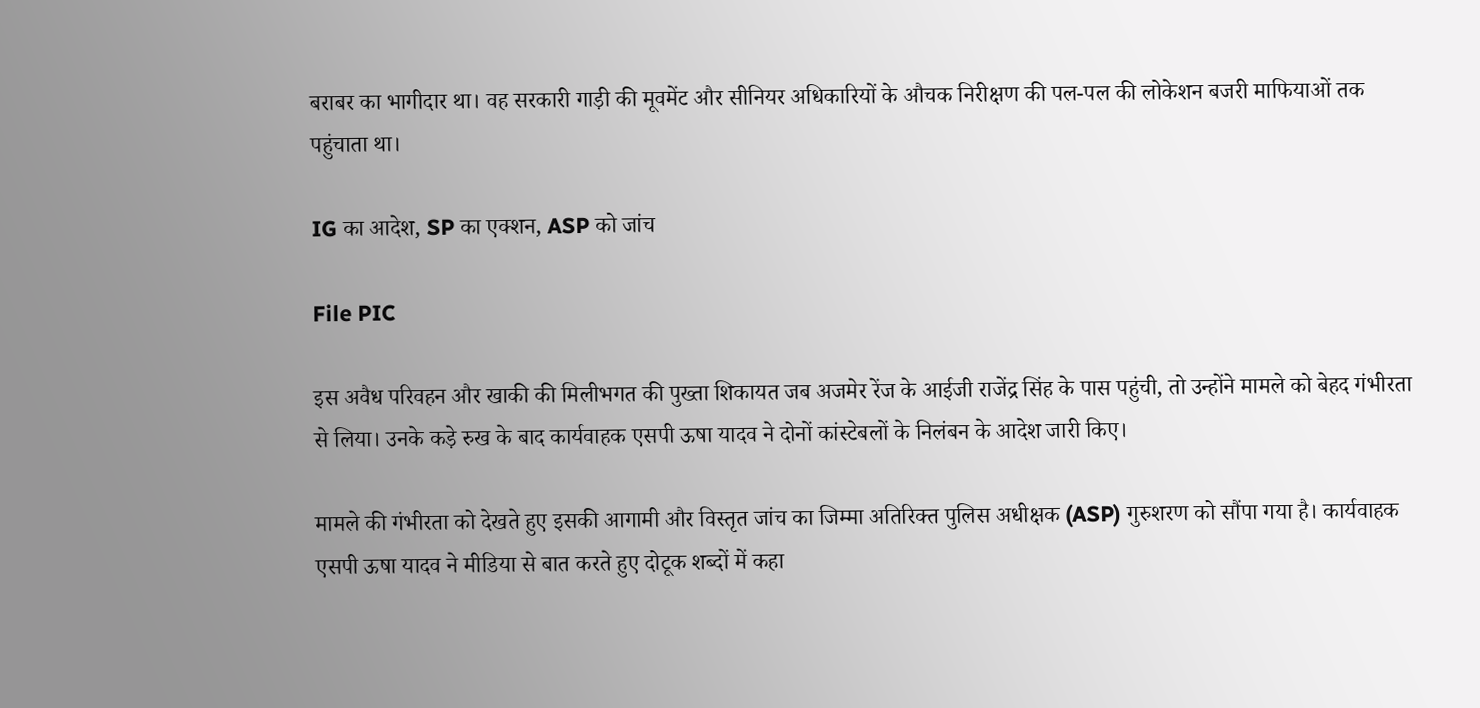बराबर का भागीदार था। वह सरकारी गाड़ी की मूवमेंट और सीनियर अधिकारियों के औचक निरीक्षण की पल-पल की लोकेशन बजरी माफियाओं तक पहुंचाता था।

IG का आदेश, SP का एक्शन, ASP को जांच

File PIC

इस अवैध परिवहन और खाकी की मिलीभगत की पुख्ता शिकायत जब अजमेर रेंज के आईजी राजेंद्र सिंह के पास पहुंची, तो उन्होंने मामले को बेहद गंभीरता से लिया। उनके कड़े रुख के बाद कार्यवाहक एसपी ऊषा यादव ने दोनों कांस्टेबलों के निलंबन के आदेश जारी किए।

मामले की गंभीरता को देखते हुए इसकी आगामी और विस्तृत जांच का जिम्मा अतिरिक्त पुलिस अधीक्षक (ASP) गुरुशरण को सौंपा गया है। कार्यवाहक एसपी ऊषा यादव ने मीडिया से बात करते हुए दोटूक शब्दों में कहा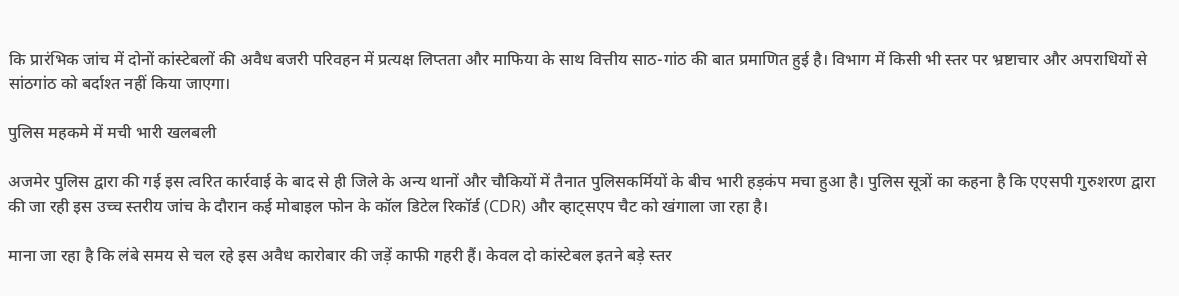कि प्रारंभिक जांच में दोनों कांस्टेबलों की अवैध बजरी परिवहन में प्रत्यक्ष लिप्तता और माफिया के साथ वित्तीय साठ-गांठ की बात प्रमाणित हुई है। विभाग में किसी भी स्तर पर भ्रष्टाचार और अपराधियों से सांठगांठ को बर्दाश्त नहीं किया जाएगा।

पुलिस महकमे में मची भारी खलबली

अजमेर पुलिस द्वारा की गई इस त्वरित कार्रवाई के बाद से ही जिले के अन्य थानों और चौकियों में तैनात पुलिसकर्मियों के बीच भारी हड़कंप मचा हुआ है। पुलिस सूत्रों का कहना है कि एएसपी गुरुशरण द्वारा की जा रही इस उच्च स्तरीय जांच के दौरान कई मोबाइल फोन के कॉल डिटेल रिकॉर्ड (CDR) और व्हाट्सएप चैट को खंगाला जा रहा है।

माना जा रहा है कि लंबे समय से चल रहे इस अवैध कारोबार की जड़ें काफी गहरी हैं। केवल दो कांस्टेबल इतने बड़े स्तर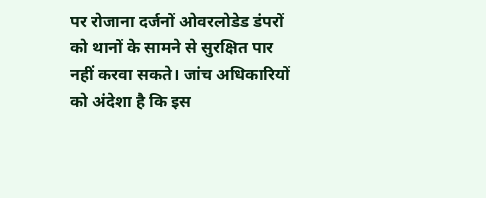पर रोजाना दर्जनों ओवरलोडेड डंपरों को थानों के सामने से सुरक्षित पार नहीं करवा सकते। जांच अधिकारियों को अंदेशा है कि इस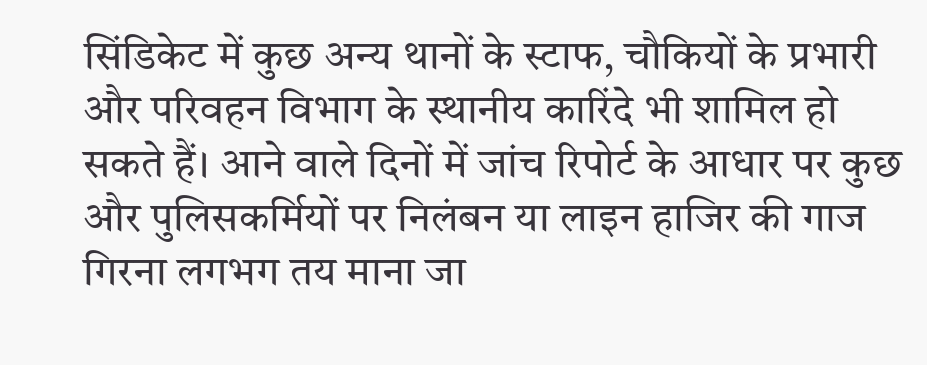सिंडिकेट में कुछ अन्य थानों के स्टाफ, चौकियों के प्रभारी और परिवहन विभाग के स्थानीय कारिंदे भी शामिल हो सकते हैं। आने वाले दिनों में जांच रिपोर्ट के आधार पर कुछ और पुलिसकर्मियों पर निलंबन या लाइन हाजिर की गाज गिरना लगभग तय माना जा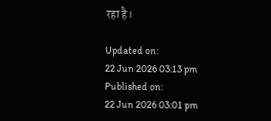रहा है।

Updated on:
22 Jun 2026 03:13 pm
Published on:
22 Jun 2026 03:01 pm